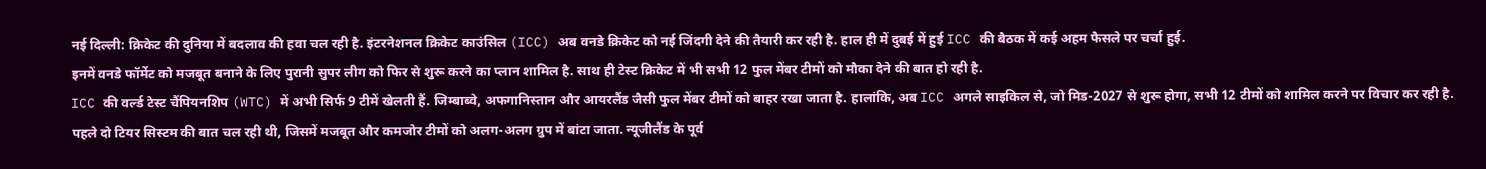नई दिल्ली: क्रिकेट की दुनिया में बदलाव की हवा चल रही है. इंटरनेशनल क्रिकेट काउंसिल (ICC) अब वनडे क्रिकेट को नई जिंदगी देने की तैयारी कर रही है. हाल ही में दुबई में हुई ICC की बैठक में कई अहम फैसले पर चर्चा हुई.
इनमें वनडे फॉर्मेट को मजबूत बनाने के लिए पुरानी सुपर लीग को फिर से शुरू करने का प्लान शामिल है. साथ ही टेस्ट क्रिकेट में भी सभी 12 फुल मेंबर टीमों को मौका देने की बात हो रही है.
ICC की वर्ल्ड टेस्ट चैंपियनशिप (WTC) में अभी सिर्फ 9 टीमें खेलती हैं. जिम्बाब्वे, अफगानिस्तान और आयरलैंड जैसी फुल मेंबर टीमों को बाहर रखा जाता है. हालांकि, अब ICC अगले साइकिल से, जो मिड-2027 से शुरू होगा, सभी 12 टीमों को शामिल करने पर विचार कर रही है.
पहले दो टियर सिस्टम की बात चल रही थी, जिसमें मजबूत और कमजोर टीमों को अलग-अलग ग्रुप में बांटा जाता. न्यूजीलैंड के पूर्व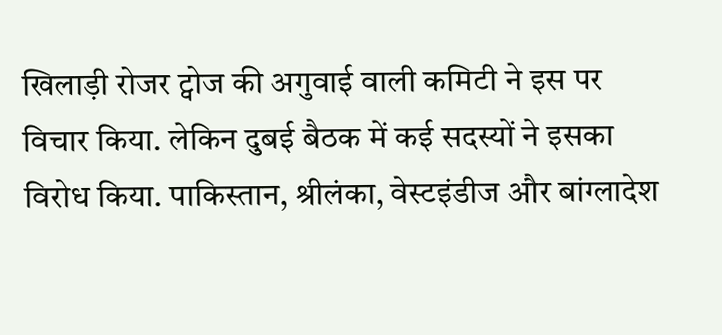खिलाड़ी रोजर ट्वोज की अगुवाई वाली कमिटी ने इस पर विचार किया. लेकिन दुबई बैठक में कई सदस्यों ने इसका विरोध किया. पाकिस्तान, श्रीलंका, वेस्टइंडीज और बांग्लादेश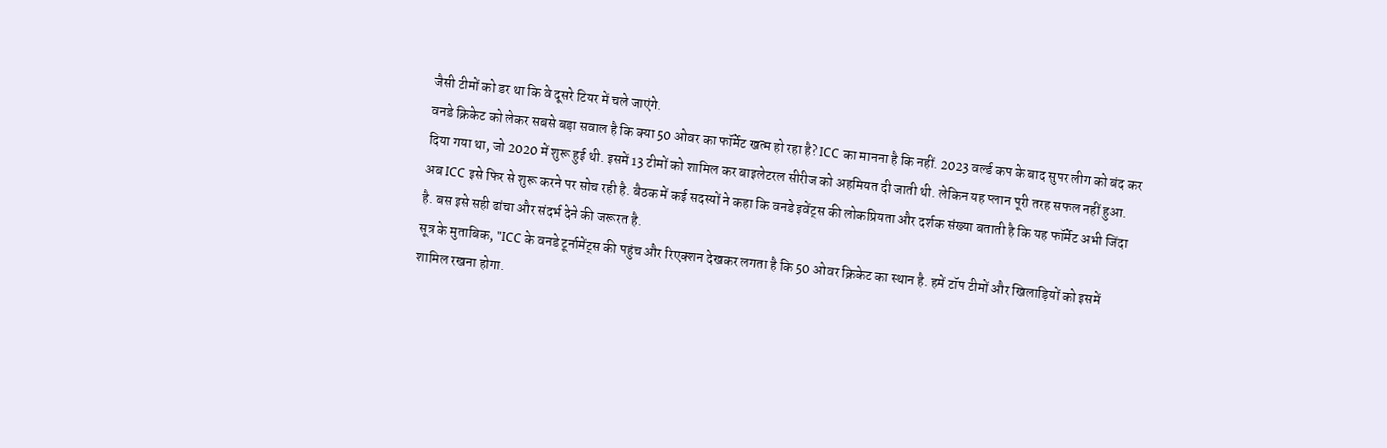जैसी टीमों को डर था कि वे दूसरे टियर में चले जाएंगे.
वनडे क्रिकेट को लेकर सबसे बड़ा सवाल है कि क्या 50 ओवर का फॉर्मेट खत्म हो रहा है? ICC का मानना है कि नहीं. 2023 वर्ल्ड कप के बाद सुपर लीग को बंद कर दिया गया था, जो 2020 में शुरू हुई थी. इसमें 13 टीमों को शामिल कर बाइलेटरल सीरीज को अहमियत दी जाती थी. लेकिन यह प्लान पूरी तरह सफल नहीं हुआ.
अब ICC इसे फिर से शुरू करने पर सोच रही है. बैठक में कई सदस्यों ने कहा कि वनडे इवेंट्स की लोकप्रियता और दर्शक संख्या बताती है कि यह फॉर्मेट अभी जिंदा है. बस इसे सही ढांचा और संदर्भ देने की जरूरत है.
सूत्र के मुताबिक, "ICC के वनडे टूर्नामेंट्स की पहुंच और रिएक्शन देखकर लगता है कि 50 ओवर क्रिकेट का स्थान है. हमें टॉप टीमों और खिलाड़ियों को इसमें शामिल रखना होगा.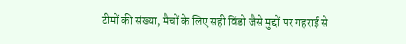टीमों की संख्या, मैचों के लिए सही विंडो जैसे मुद्दों पर गहराई से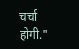चर्चा होगी."